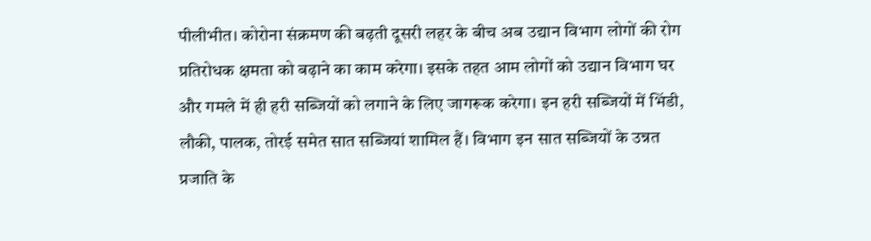पीलीभीत। कोरोना संक्रमण की बढ़ती दूसरी लहर के बीच अब उद्यान विभाग लोगों की रोग प्रतिरोधक क्षमता को बढ़ाने का काम करेगा। इसके तहत आम लोगों को उद्यान विभाग घर और गमले में ही हरी सब्जियों को लगाने के लिए जागरूक करेगा। इन हरी सब्जियों में भिंडी, लौकी, पालक, तोरई समेत सात सब्जियां शामिल हैं। विभाग इन सात सब्जियों के उन्नत प्रजाति के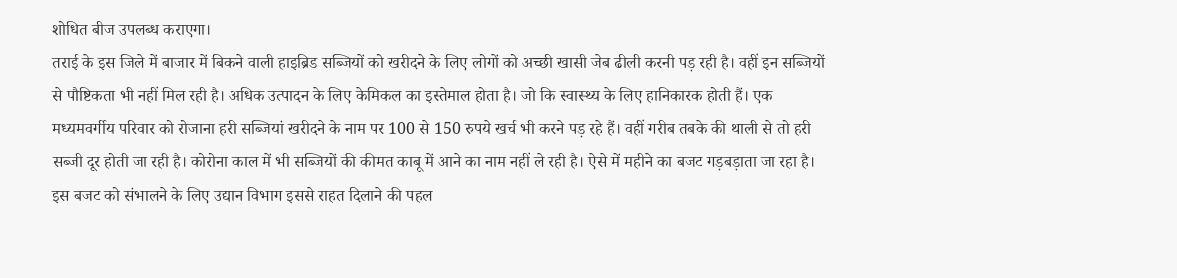शोधित बीज उपलब्ध कराएगा।
तराई के इस जिले में बाजार में बिकने वाली हाइब्रिड सब्जियों को खरीदने के लिए लोगों को अच्छी खासी जेब ढीली करनी पड़ रही है। वहीं इन सब्जियों से पौष्टिकता भी नहीं मिल रही है। अधिक उत्पादन के लिए केमिकल का इस्तेमाल होता है। जो कि स्वास्थ्य के लिए हानिकारक होती हैं। एक मध्यमवर्गीय परिवार को रोजाना हरी सब्जियां खरीदने के नाम पर 100 से 150 रुपये खर्च भी करने पड़ रहे हैं। वहीं गरीब तबके की थाली से तो हरी सब्जी दूर होती जा रही है। कोरोना काल में भी सब्जियों की कीमत काबू में आने का नाम नहीं ले रही है। ऐसे में महीने का बजट गड़बड़ाता जा रहा है। इस बजट को संभालने के लिए उद्यान विभाग इससे राहत दिलाने की पहल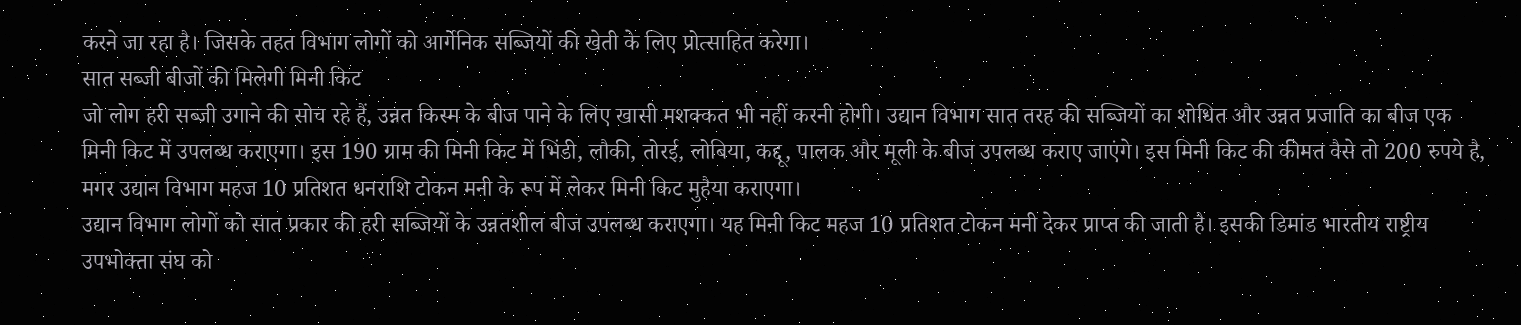करने जा रहा है। जिसके तहत विभाग लोगों को आर्गेनिक सब्जियों की खेती के लिए प्रोत्साहित करेगा।
सात सब्जी बीजों की मिलेगी मिनी किट
जो लोग हरी सब्जी उगाने की सोच रहे हैं, उन्नत किस्म के बीज पाने के लिए खासी मशक्कत भी नहीं करनी होगी। उद्यान विभाग सात तरह की सब्जियों का शोधित और उन्नत प्रजाति का बीज एक मिनी किट में उपलब्ध कराएगा। इस 190 ग्राम की मिनी किट में भिंडी, लौकी, तोरई, लोबिया, कद्दू, पालक और मूली के बीज उपलब्ध कराए जाएंगे। इस मिनी किट की कीमत वैसे तो 200 रुपये है, मगर उद्यान विभाग महज 10 प्रतिशत धनराशि टोकन मनी के रूप में लेकर मिनी किट मुहैया कराएगा।
उद्यान विभाग लोगों को सात प्रकार की हरी सब्जियों के उन्नतशील बीज उपलब्ध कराएगा। यह मिनी किट महज 10 प्रतिशत टोकन मनी देकर प्राप्त की जाती है। इसकी डिमांड भारतीय राष्ट्रीय उपभोक्ता संघ को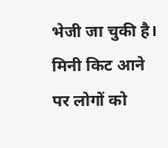भेजी जा चुकी है। मिनी किट आने पर लोगों को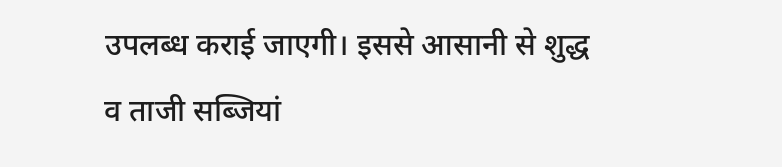उपलब्ध कराई जाएगी। इससे आसानी से शुद्ध व ताजी सब्जियां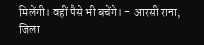मिलेंगी। वहीं पैसे भी बचेंगे। - आरसी राना, जिला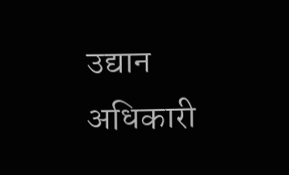उद्यान अधिकारी